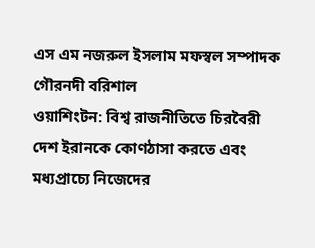এস এম নজরুল ইসলাম মফস্বল সম্পাদক গৌরনদী বরিশাল
ওয়াশিংটন: বিশ্ব রাজনীতিতে চিরবৈরী দেশ ইরানকে কোণঠাসা করতে এবং মধ্যপ্রাচ্যে নিজেদের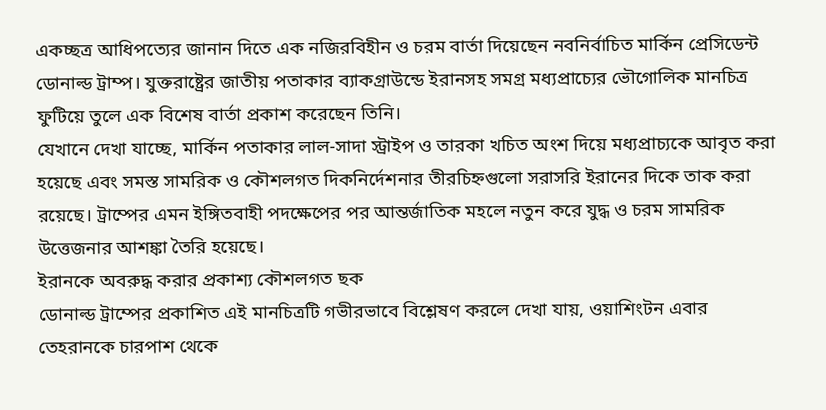একচ্ছত্র আধিপত্যের জানান দিতে এক নজিরবিহীন ও চরম বার্তা দিয়েছেন নবনির্বাচিত মার্কিন প্রেসিডেন্ট ডোনাল্ড ট্রাম্প। যুক্তরাষ্ট্রের জাতীয় পতাকার ব্যাকগ্রাউন্ডে ইরানসহ সমগ্র মধ্যপ্রাচ্যের ভৌগোলিক মানচিত্র ফুটিয়ে তুলে এক বিশেষ বার্তা প্রকাশ করেছেন তিনি।
যেখানে দেখা যাচ্ছে, মার্কিন পতাকার লাল-সাদা স্ট্রাইপ ও তারকা খচিত অংশ দিয়ে মধ্যপ্রাচ্যকে আবৃত করা হয়েছে এবং সমস্ত সামরিক ও কৌশলগত দিকনির্দেশনার তীরচিহ্নগুলো সরাসরি ইরানের দিকে তাক করা রয়েছে। ট্রাম্পের এমন ইঙ্গিতবাহী পদক্ষেপের পর আন্তর্জাতিক মহলে নতুন করে যুদ্ধ ও চরম সামরিক উত্তেজনার আশঙ্কা তৈরি হয়েছে।
ইরানকে অবরুদ্ধ করার প্রকাশ্য কৌশলগত ছক
ডোনাল্ড ট্রাম্পের প্রকাশিত এই মানচিত্রটি গভীরভাবে বিশ্লেষণ করলে দেখা যায়, ওয়াশিংটন এবার তেহরানকে চারপাশ থেকে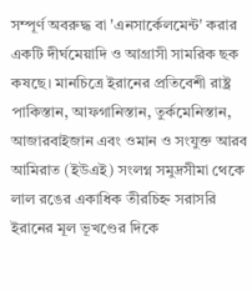সম্পূর্ণ অবরুদ্ধ বা 'এনসার্কেলমেন্ট' করার একটি দীর্ঘমেয়াদি ও আগ্রাসী সামরিক ছক কষছে। মানচিত্রে ইরানের প্রতিবেশী রাষ্ট্র পাকিস্তান, আফগানিস্তান, তুর্কমেনিস্তান, আজারবাইজান এবং ওমান ও সংযুক্ত আরব আমিরাত (ইউএই) সংলগ্ন সমুদ্রসীমা থেকে লাল রঙের একাধিক তীরচিহ্ন সরাসরি ইরানের মূল ভূখণ্ডের দিকে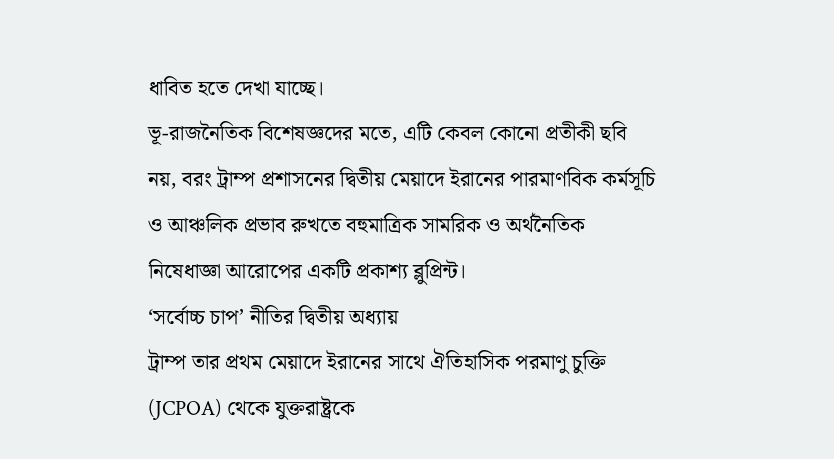ধাবিত হতে দেখা যাচ্ছে।
ভূ-রাজনৈতিক বিশেষজ্ঞদের মতে, এটি কেবল কোনো প্রতীকী ছবি নয়, বরং ট্রাম্প প্রশাসনের দ্বিতীয় মেয়াদে ইরানের পারমাণবিক কর্মসূচি ও আঞ্চলিক প্রভাব রুখতে বহুমাত্রিক সামরিক ও অর্থনৈতিক নিষেধাজ্ঞা আরোপের একটি প্রকাশ্য ব্লুপ্রিন্ট।
‘সর্বোচ্চ চাপ’ নীতির দ্বিতীয় অধ্যায়
ট্রাম্প তার প্রথম মেয়াদে ইরানের সাথে ঐতিহাসিক পরমাণু চুক্তি (JCPOA) থেকে যুক্তরাষ্ট্রকে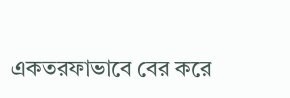একতরফাভাবে বের করে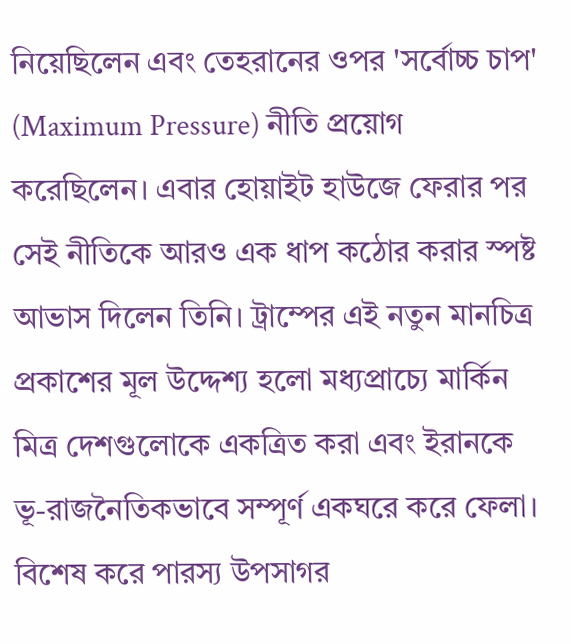নিয়েছিলেন এবং তেহরানের ওপর 'সর্বোচ্চ চাপ' (Maximum Pressure) নীতি প্রয়োগ করেছিলেন। এবার হোয়াইট হাউজে ফেরার পর সেই নীতিকে আরও এক ধাপ কঠোর করার স্পষ্ট আভাস দিলেন তিনি। ট্রাম্পের এই নতুন মানচিত্র প্রকাশের মূল উদ্দেশ্য হলো মধ্যপ্রাচ্যে মার্কিন মিত্র দেশগুলোকে একত্রিত করা এবং ইরানকে ভূ-রাজনৈতিকভাবে সম্পূর্ণ একঘরে করে ফেলা।
বিশেষ করে পারস্য উপসাগর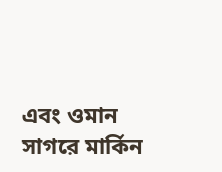এবং ওমান সাগরে মার্কিন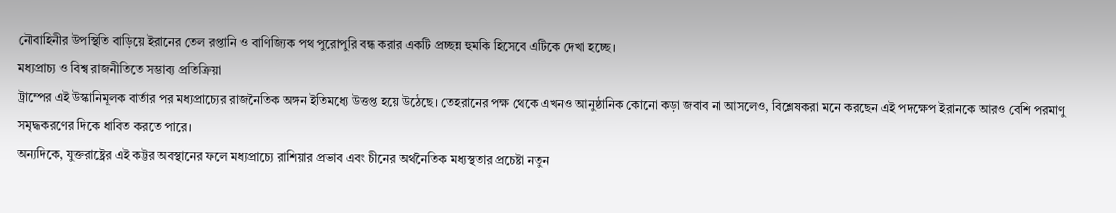নৌবাহিনীর উপস্থিতি বাড়িয়ে ইরানের তেল রপ্তানি ও বাণিজ্যিক পথ পুরোপুরি বন্ধ করার একটি প্রচ্ছন্ন হুমকি হিসেবে এটিকে দেখা হচ্ছে।
মধ্যপ্রাচ্য ও বিশ্ব রাজনীতিতে সম্ভাব্য প্রতিক্রিয়া
ট্রাম্পের এই উস্কানিমূলক বার্তার পর মধ্যপ্রাচ্যের রাজনৈতিক অঙ্গন ইতিমধ্যে উত্তপ্ত হয়ে উঠেছে। তেহরানের পক্ষ থেকে এখনও আনুষ্ঠানিক কোনো কড়া জবাব না আসলেও, বিশ্লেষকরা মনে করছেন এই পদক্ষেপ ইরানকে আরও বেশি পরমাণু সমৃদ্ধকরণের দিকে ধাবিত করতে পারে।
অন্যদিকে, যুক্তরাষ্ট্রের এই কট্টর অবস্থানের ফলে মধ্যপ্রাচ্যে রাশিয়ার প্রভাব এবং চীনের অর্থনৈতিক মধ্যস্থতার প্রচেষ্টা নতুন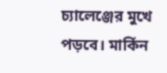চ্যালেঞ্জের মুখে পড়বে। মার্কিন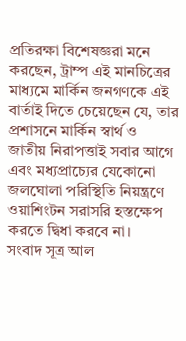প্রতিরক্ষা বিশেষজ্ঞরা মনে করছেন, ট্রাম্প এই মানচিত্রের মাধ্যমে মার্কিন জনগণকে এই বার্তাই দিতে চেয়েছেন যে, তার প্রশাসনে মার্কিন স্বার্থ ও জাতীয় নিরাপত্তাই সবার আগে এবং মধ্যপ্রাচ্যের যেকোনো জলঘোলা পরিস্থিতি নিয়ন্ত্রণে ওয়াশিংটন সরাসরি হস্তক্ষেপ করতে দ্বিধা করবে না।
সংবাদ সূত্র আল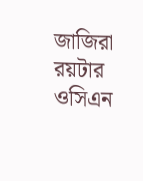জাজিরা রয়টার ওসিএন